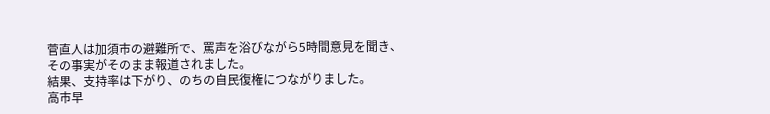菅直人は加須市の避難所で、罵声を浴びながら5時間意見を聞き、その事実がそのまま報道されました。
結果、支持率は下がり、のちの自民復権につながりました。
高市早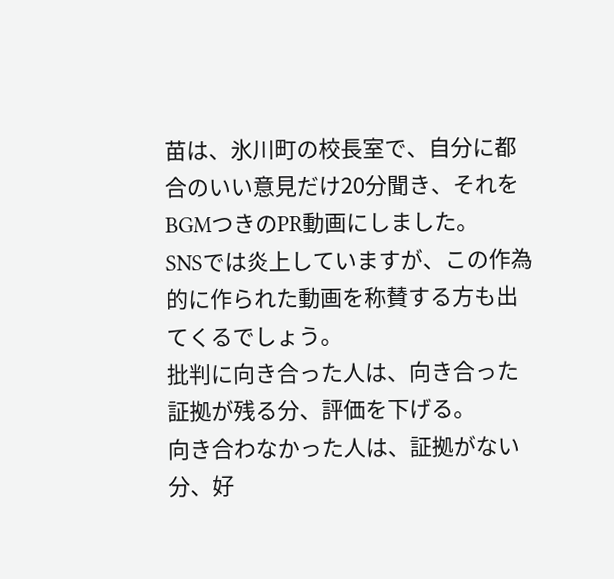苗は、氷川町の校長室で、自分に都合のいい意見だけ20分聞き、それをBGMつきのPR動画にしました。
SNSでは炎上していますが、この作為的に作られた動画を称賛する方も出てくるでしょう。
批判に向き合った人は、向き合った証拠が残る分、評価を下げる。
向き合わなかった人は、証拠がない分、好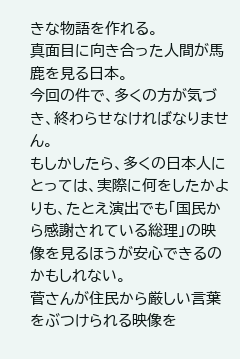きな物語を作れる。
真面目に向き合った人間が馬鹿を見る日本。
今回の件で、多くの方が気づき、終わらせなければなりません。
もしかしたら、多くの日本人にとっては、実際に何をしたかよりも、たとえ演出でも「国民から感謝されている総理」の映像を見るほうが安心できるのかもしれない。
菅さんが住民から厳しい言葉をぶつけられる映像を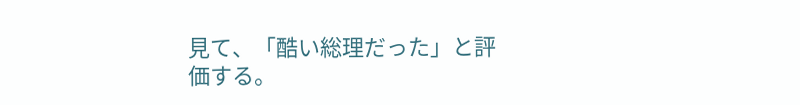見て、「酷い総理だった」と評価する。